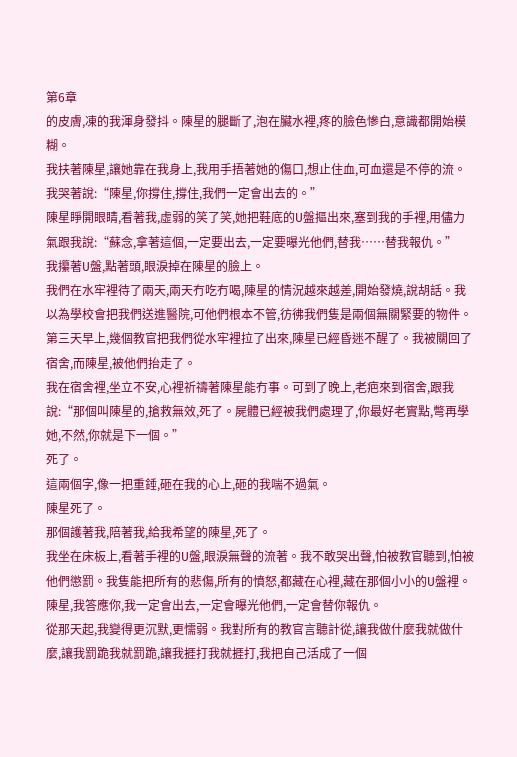第6章
的皮膚,凍的我渾身發抖。陳星的腿斷了,泡在臟水裡,疼的臉色慘白,意識都開始模糊。
我扶著陳星,讓她靠在我身上,我用手捂著她的傷口,想止住血,可血還是不停的流。我哭著說:“陳星,你撐住,撐住,我們一定會出去的。”
陳星睜開眼睛,看著我,虛弱的笑了笑,她把鞋底的U盤摳出來,塞到我的手裡,用儘力氣跟我說:“蘇念,拿著這個,一定要出去,一定要曝光他們,替我……替我報仇。”
我攥著U盤,點著頭,眼淚掉在陳星的臉上。
我們在水牢裡待了兩天,兩天冇吃冇喝,陳星的情況越來越差,開始發燒,說胡話。我以為學校會把我們送進醫院,可他們根本不管,彷彿我們隻是兩個無關緊要的物件。
第三天早上,幾個教官把我們從水牢裡拉了出來,陳星已經昏迷不醒了。我被關回了宿舍,而陳星,被他們抬走了。
我在宿舍裡,坐立不安,心裡祈禱著陳星能冇事。可到了晚上,老疤來到宿舍,跟我說:“那個叫陳星的,搶救無效,死了。屍體已經被我們處理了,你最好老實點,彆再學她,不然,你就是下一個。”
死了。
這兩個字,像一把重錘,砸在我的心上,砸的我喘不過氣。
陳星死了。
那個護著我,陪著我,給我希望的陳星,死了。
我坐在床板上,看著手裡的U盤,眼淚無聲的流著。我不敢哭出聲,怕被教官聽到,怕被他們懲罰。我隻能把所有的悲傷,所有的憤怒,都藏在心裡,藏在那個小小的U盤裡。
陳星,我答應你,我一定會出去,一定會曝光他們,一定會替你報仇。
從那天起,我變得更沉默,更懦弱。我對所有的教官言聽計從,讓我做什麼我就做什麼,讓我罰跪我就罰跪,讓我捱打我就捱打,我把自己活成了一個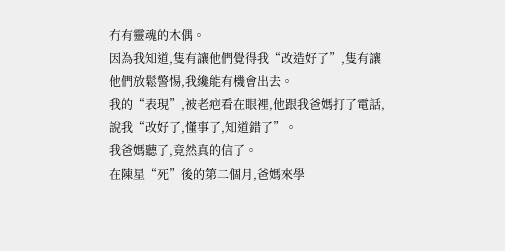冇有靈魂的木偶。
因為我知道,隻有讓他們覺得我“改造好了”,隻有讓他們放鬆警惕,我纔能有機會出去。
我的“表現”,被老疤看在眼裡,他跟我爸媽打了電話,說我“改好了,懂事了,知道錯了”。
我爸媽聽了,竟然真的信了。
在陳星“死”後的第二個月,爸媽來學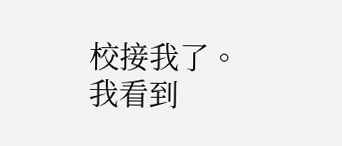校接我了。
我看到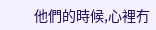他們的時候,心裡冇